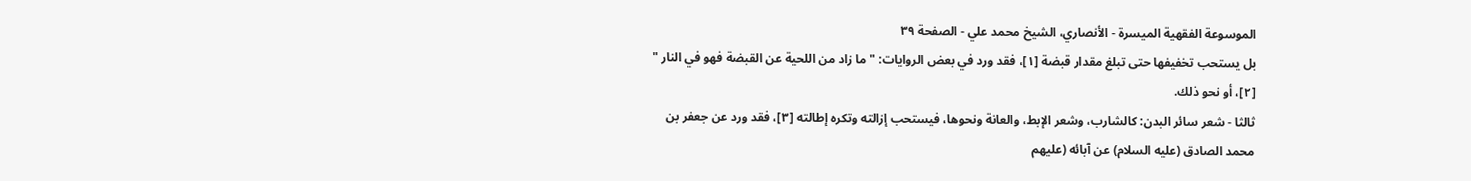الموسوعة الفقهية الميسرة - الأنصاري، الشيخ محمد علي - الصفحة ٣٩
بل يستحب تخفيفها حتى تبلغ مقدار قبضة [١]، فقد ورد في بعض الروايات: " ما زاد من اللحية عن القبضة فهو في النار " [٢]، أو نحو ذلك.
ثالثا - شعر سائر البدن: كالشارب، وشعر الإبط، والعانة ونحوها، فيستحب إزالته وتكره إطالته [٣]، فقد ورد عن جعفر بن محمد الصادق (عليه السلام) عن آبائه (عليهم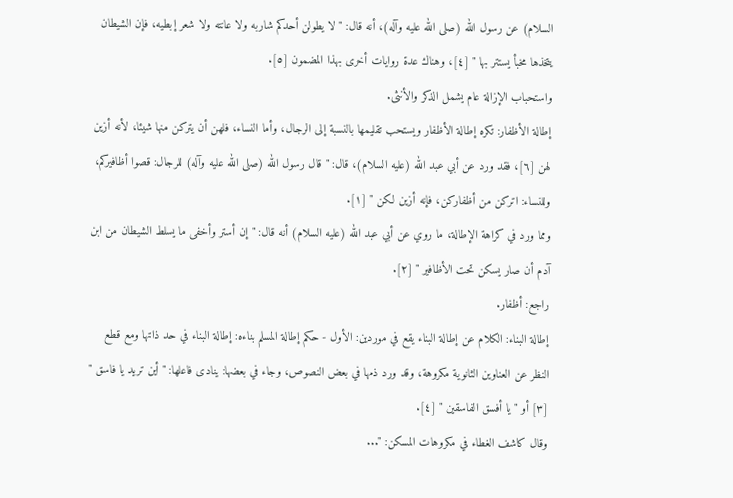السلام) عن رسول الله (صلى الله عليه وآله)، أنه قال: " لا يطولن أحدكم شاربه ولا عانته ولا شعر إبطيه، فإن الشيطان يتخذها مخبأ يستتر بها " [٤]، وهناك عدة روايات أخرى بهذا المضمون [٥].
واستحباب الإزالة عام يشمل الذكر والأنثى.
إطالة الأظفار: تكره إطالة الأظفار ويستحب تقليمها بالنسبة إلى الرجال، وأما النساء، فلهن أن يتركن منها شيئا، لأنه أزين لهن [٦]، فقد ورد عن أبي عبد الله (عليه السلام)، قال: " قال رسول الله (صلى الله عليه وآله) للرجال: قصوا أظافيركم، وللنساء: اتركن من أظفاركن، فإنه أزين لكن " [١].
ومما ورد في كراهة الإطالة، ما روي عن أبي عبد الله (عليه السلام) أنه قال: " إن أستر وأخفى ما يسلط الشيطان من ابن آدم أن صار يسكن تحت الأظافير " [٢].
راجع: أظفار.
إطالة البناء: الكلام عن إطالة البناء يقع في موردين: الأول - حكم إطالة المسلم بناءه: إطالة البناء في حد ذاتها ومع قطع النظر عن العناوين الثانوية مكروهة، وقد ورد ذمها في بعض النصوص، وجاء في بعضها: ينادى فاعلها: " أين تريد يا فاسق " [٣] أو " يا أفسق الفاسقين " [٤].
وقال كاشف الغطاء في مكروهات المسكن: "...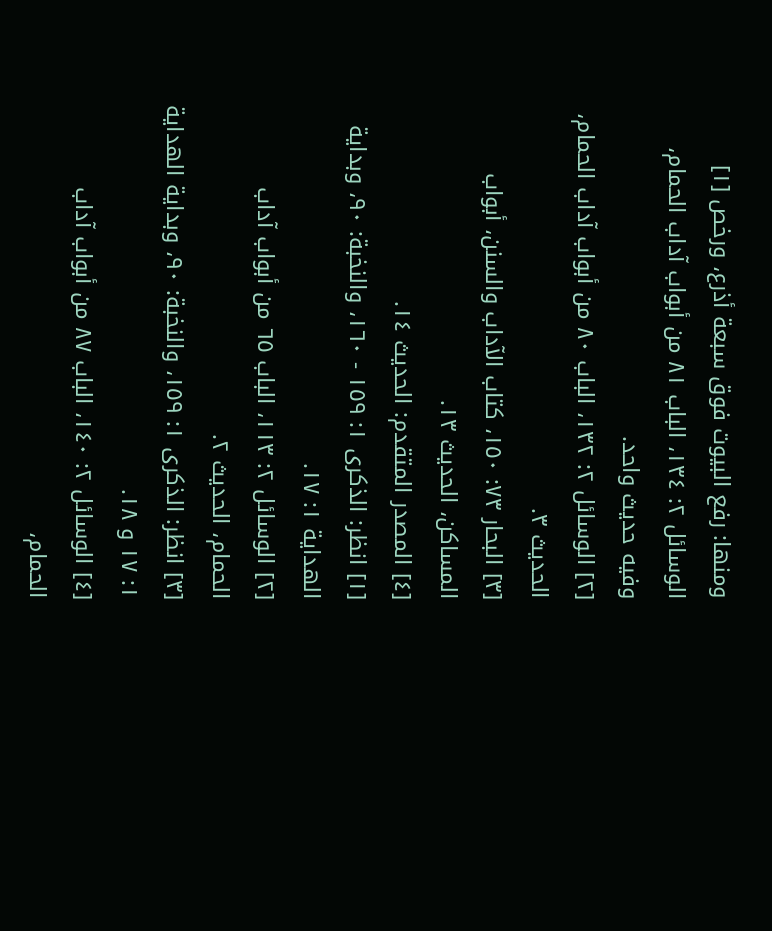ومنها: رفع البيوت فوق سبعة أذرع، ورخص [١] الوسائل ٢: ١٣٤، الباب ٨١ من أبواب آداب الحمام، وفيه حديث واحد.
[٢] الوسائل ٢: ١٣٢، الباب ٨٠ من أبواب آداب الحمام، الحديث ٣.
[٣] البحار ٧٣: ١٥٠، كتاب الآداب والسنن، أبواب المساكن، الحديث ١٣.
[٤] المصدر المتقدم: الحديث ١٤.
[١] انظر: الذكرى ١: ١٥٩ - ١٦٠، والنخبة: ٩٠، وبداية
الهداية ١: ١٧.
[٢] الوسائل ٢: ١١٣، الباب ٦٥ من أبواب آداب
الحمام، الحديث ٢.
[٣] انظر: الذكرى ١: ١٥٩، والنخبة: ٩٠، وبداية الهداية
١: ١٧ و ١٨.
[٤] الوسائل ٢: ١٤٠، الباب ٨٧ من أبواب آداب
الحمام،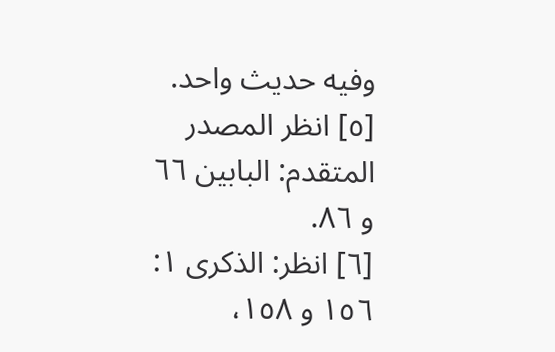وفيه حديث واحد.
[٥] انظر المصدر المتقدم: البابين ٦٦ و ٨٦.
[٦] انظر: الذكرى ١: ١٥٦ و ١٥٨،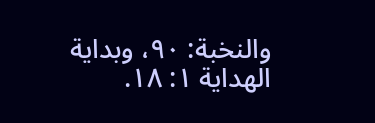والنخبة: ٩٠، وبداية
الهداية ١: ١٨.